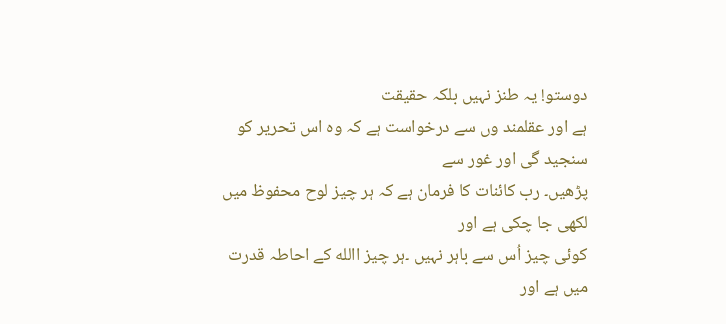دوستو! یہ طنز نہیں بلکہ حقیقت
ہے اور عقلمند وں سے درخواست ہے کہ وہ اس تحریر کو سنجید گی اور غور سے
پڑھیں۔ رب کائنات کا فرمان ہے کہ ہر چیز لوح محفوظ میں لکھی جا چکی ہے اور
کوئی چیز اُس سے باہر نہیں ۔ہر چیز االله کے احاطہ قدرت میں ہے اور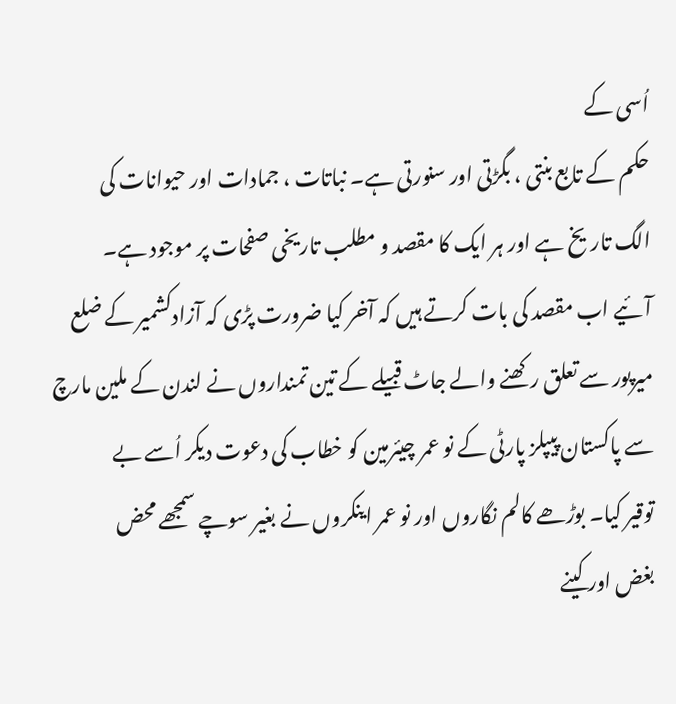اُسی کے
حکم کے تابع بنتی ، بگڑتی اور سنورتی ہے۔ نباتات ، جمادات اور حیوانات کی
الگ تاریخ ہے اور ہر ایک کا مقصد و مطلب تاریخی صفحات پر موجود ہے۔
آئیے اب مقصد کی بات کرتے ہیں کہ آخر کیا ضرورت پڑی کہ آزادکشمیر کے ضلع
میرپور سے تعلق رکھنے والے جاٹ قبیلے کے تین تمنداروں نے لندن کے ملین مارچ
سے پاکستان پیپلز پارٹی کے نو عمر چیئرمین کو خطاب کی دعوت دیکر اُسے بے
توقیر کیا۔ بوڑھے کالم نگاروں اور نو عمر اینکروں نے بغیر سوچے سمجھے محض
بغض اور کینے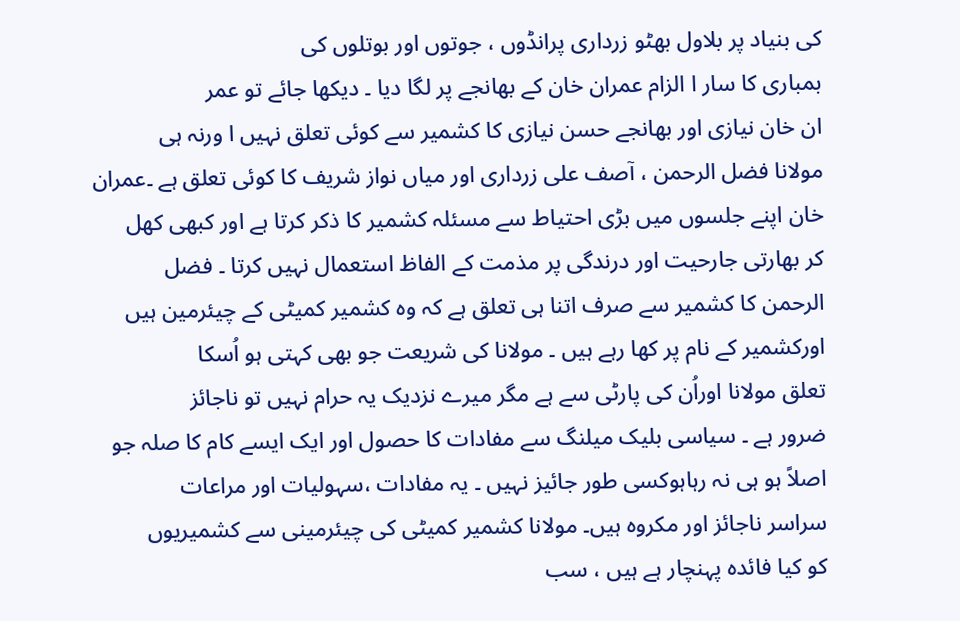کی بنیاد پر بلاول بھٹو زرداری پرانڈوں ، جوتوں اور بوتلوں کی
بمباری کا سار ا الزام عمران خان کے بھانجے پر لگا دیا ۔ دیکھا جائے تو عمر
ان خان نیازی اور بھانجے حسن نیازی کا کشمیر سے کوئی تعلق نہیں ا ورنہ ہی
مولانا فضل الرحمن ، آصف علی زرداری اور میاں نواز شریف کا کوئی تعلق ہے ۔عمران
خان اپنے جلسوں میں بڑی احتیاط سے مسئلہ کشمیر کا ذکر کرتا ہے اور کبھی کھل
کر بھارتی جارحیت اور درندگی پر مذمت کے الفاظ استعمال نہیں کرتا ۔ فضل
الرحمن کا کشمیر سے صرف اتنا ہی تعلق ہے کہ وہ کشمیر کمیٹی کے چیئرمین ہیں
اورکشمیر کے نام پر کھا رہے ہیں ۔ مولانا کی شریعت جو بھی کہتی ہو اُسکا
تعلق مولانا اوراُن کی پارٹی سے ہے مگر میرے نزدیک یہ حرام نہیں تو ناجائز
ضرور ہے ۔ سیاسی بلیک میلنگ سے مفادات کا حصول اور ایک ایسے کام کا صلہ جو
اصلاً ہو ہی نہ رہاہوکسی طور جائیز نہیں ۔ یہ مفادات ،سہولیات اور مراعات
سراسر ناجائز اور مکروہ ہیں۔ مولانا کشمیر کمیٹی کی چیئرمینی سے کشمیریوں
کو کیا فائدہ پہنچار ہے ہیں ، سب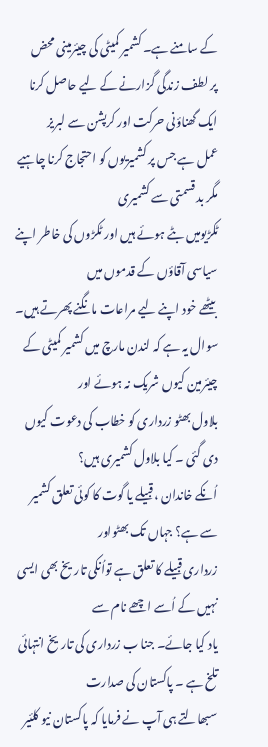کے سامنے ہے۔ کشمیر کمیٹی کی چیئرمینی محض
پر لطف زندگی گزارنے کے لیے حاصل کرنا ایک گھناؤنی حرکت اور کرپشن سے لبریز
عمل ہے جس پر کشمیریوں کو احتجاج کرنا چاہیے مگر بد قسمتی سے کشمیری
ٹکڑیومیں بٹے ہوئے ہیں اور ٹکڑوں کی خاطر اپنے سیاسی آقاؤں کے قدموں میں
بیٹھے خود اپنے لیے مراعات مانگنے پھرتے ہیں۔
سوال یہ ہے کہ لندن مارچ میں کشمیر کمیٹی کے چیئرمین کیوں شریک نہ ہوئے اور
بلاول بھٹو زرداری کو خطاب کی دعوت کیوں دی گئی ۔ کیا بلاول کشمیری ہیں؟
اُنکے خاندان ، قبیلے یا گوت کا کوئی تعلق کشمیر سے ہے؟ جہاں تک بھٹواور
زرداری قبیلے کا تعلق ہے تواُنکی تاریخ بھی ایسی نہیں کے اُسے اچھے نام سے
یاد کیا جائے۔ جنا ب زرداری کی تاریخ انتہائی تلخ ہے ۔ پاکستان کی صدارت
سبھالتے ہی آپ نے فرمایا کہ پاکستان نیو کلئیر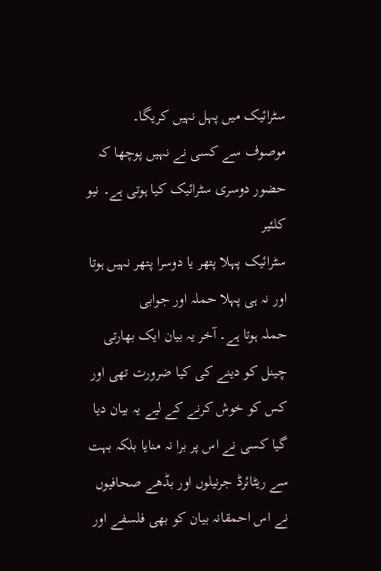سٹرائیک میں پہل نہیں کریگا۔
موصوف سے کسی نے نہیں پوچھا کہ حضور دوسری سٹرائیک کیا ہوتی ہے۔ نیو کلئیر
سٹرائیک پہلا پتھر یا دوسرا پتھر نہیں ہوتا اور نہ ہی پہلا حملہ اور جوابی
حملہ ہوتا ہے۔ آخر یہ بیان ایک بھارتی چینل کو دینے کی کیا ضرورت تھی اور
کس کو خوش کرنے کے لیے یہ بیان دیا گیا کسی نے اس پر برا نہ منایا بلکہ بہت
سے ریٹائرڈ جرنیلوں اور بڈھے صحافیوں نے اس احمقانہ بیان کو بھی فلسفے اور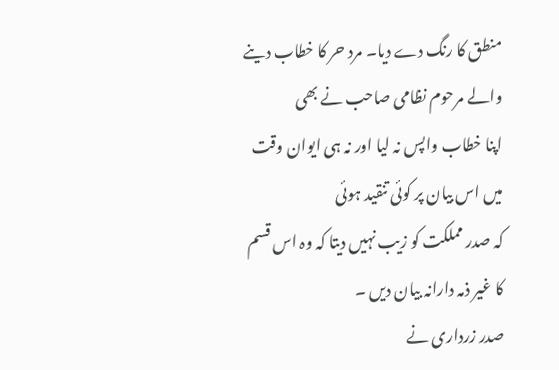منطق کا رنگ دے دیا۔ مرد حر کا خطاب دینے والے مرحوم نظامی صاحب نے بھی
اپنا خطاب واپس نہ لیا اور نہ ہی ایوان وقت میں اس بیان پر کوئی تنقید ہوئی
کہ صدر مملکت کو زیب نہیں دیتا کہ وہ اس قسم کا غیر ذمہ دارانہ بیان دیں ۔
صدر زرداری نے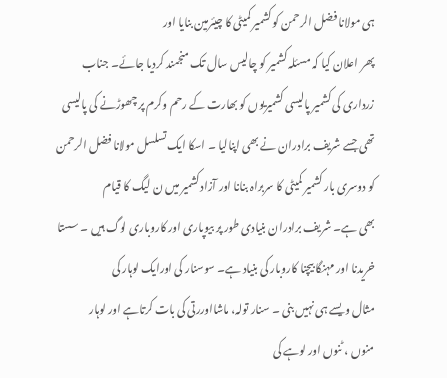ہی مولانا فضل الرحمن کو کشمیر کمیٹی کا چیئرمین بنایا اور
پھر اعلان کیا کہ مسئلہ کشمیر کو چالیس سال تک منجمند کردیا جائے۔ جناب
زرداری کی کشمیر پالیسی کشمیریوں کو بھارت کے رحم وکرم پر چھوڑنے کی پالیسی
تھی جسے شریف برادران نے بھی اپنالیا ۔ اسکا ایک تسلسل مولانا فضل الرحمن
کو دوسری بار کشمیر کمیٹی کا سربراہ بنانا اور آزادکشمیر میں ن لیگ کا قیام
بھی ہے۔ شریف برادران بنیادی طور پر بیوپاری اور کاروباری لوگ ہیں ۔ سستا
خریدنا اور مہنگا بیچنا کاروبار کی بنیاد ہے۔ سوسنار کی اورایک لوہار کی
مثال ویسے ہی نہیں بنی ۔ سنار تولہ، ماشااوررتی کی بات کرتاہے اور لوہار
منوں ، ٹنوں اور لوہے کی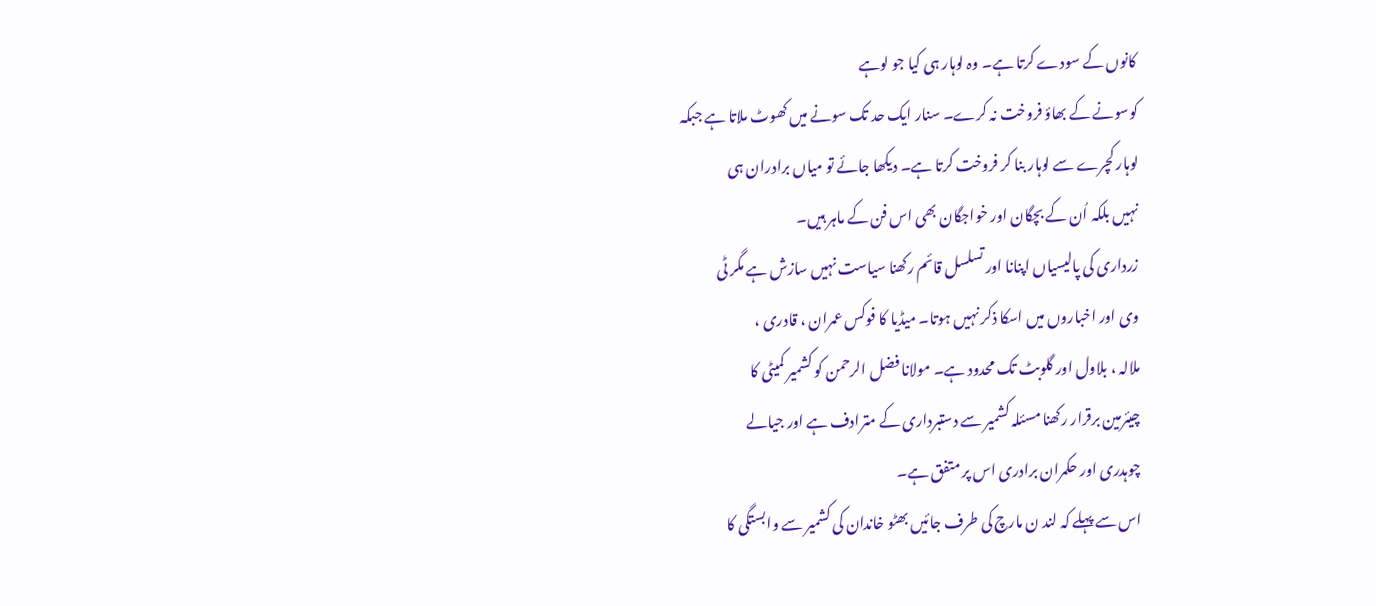کانوں کے سودے کرتا ہے۔ وہ لوہار ہی کیا جو لوہے
کوسونے کے بھاؤ فروخت نہ کرے۔ سنار ایک حد تک سونے میں کھوٹ ملاتا ہے جبکہ
لوہار کچرے سے لوہار بنا کر فروخت کرتا ہے۔ دیکھا جائے تو میاں برادران ہی
نہیں بلکہ اُن کے بچگان اور خواجگان بھی اس فن کے ماہر ہیں۔
زرداری کی پالیسیاں اپنانا اور تسلسل قائم رکھنا سیاست نہیں سازش ہے مگر ٹی
وی اور اخباروں میں اسکا ذکر نہیں ہوتا۔ میڈیا کا فوکس عمران ، قادری ،
ملالہ ، بلاول اور گلوبٹ تک محدود ہے۔ مولانا فضل الرحمن کو کشمیر کمیٹی کا
چیئرمین برقرار رکھنا مسئلہ کشمیر سے دستبرداری کے مترادف ہے اور جیالے
چوہدری اور حکمران برادری اس پر متفق ہے۔
اس سے پہلے کہ لند ن مارچ کی طرف جائیں بھٹو خاندان کی کشمیر سے وابستگی کا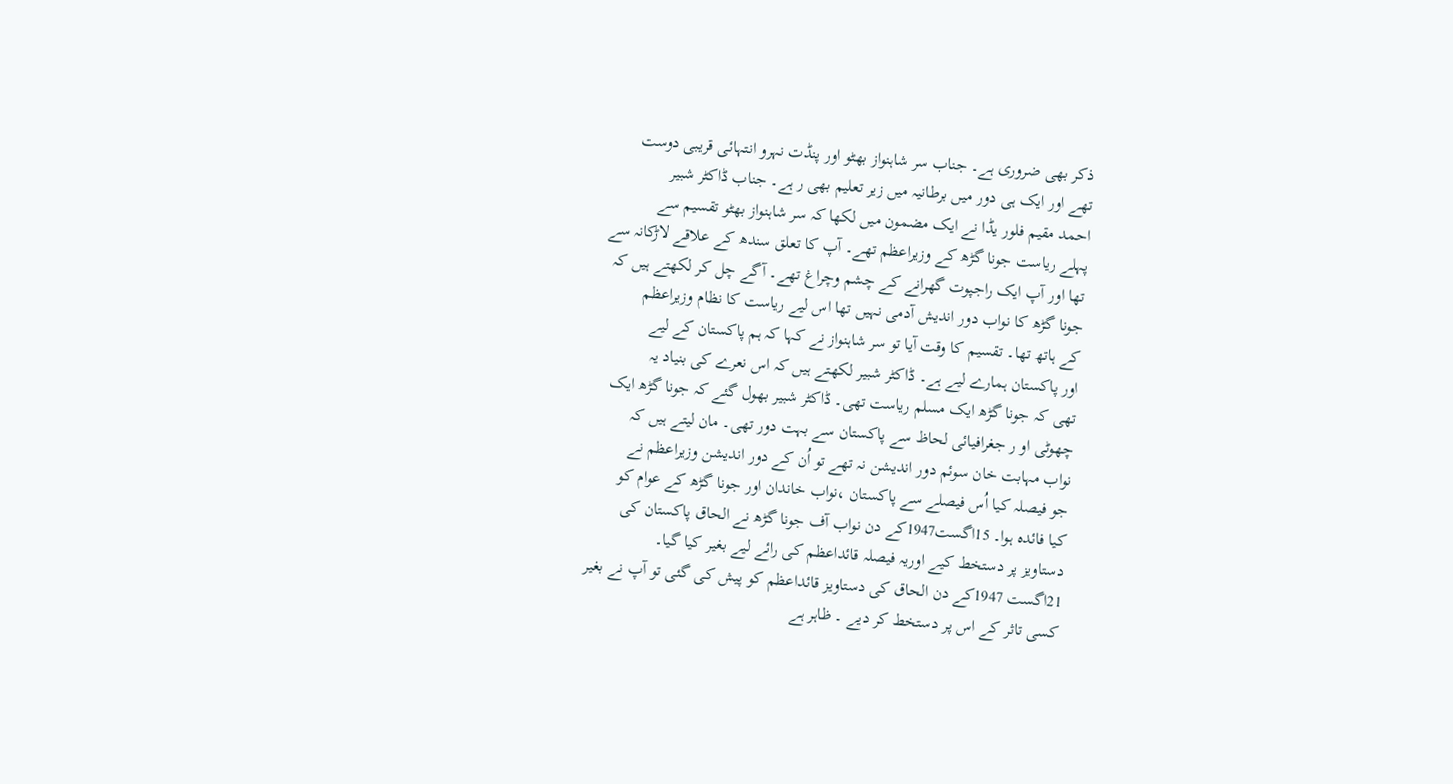ذکر بھی ضروری ہے۔ جناب سر شاہنواز بھٹو اور پنڈت نہرو انتہائی قریبی دوست
تھے اور ایک ہی دور میں برطانیہ میں زیر تعلیم بھی ر ہے۔ جناب ڈاکٹر شبیر
احمد مقیم فلور یڈا نے ایک مضمون میں لکھا کہ سر شاہنواز بھٹو تقسیم سے
پہلے ریاست جونا گڑھ کے وزیراعظم تھے۔ آپ کا تعلق سندھ کے علاقے لاڑکانہ سے
تھا اور آپ ایک راجپوت گھرانے کے چشم وچراغ تھے۔ آگے چل کر لکھتے ہیں کہ
جونا گڑھ کا نواب دور اندیش آدمی نہیں تھا اس لیے ریاست کا نظام وزیراعظم
کے ہاتھ تھا۔ تقسیم کا وقت آیا تو سر شاہنواز نے کہا کہ ہم پاکستان کے لیے
اور پاکستان ہمارے لیے ہے۔ ڈاکٹر شبیر لکھتے ہیں کہ اس نعرے کی بنیاد یہ
تھی کہ جونا گڑھ ایک مسلم ریاست تھی۔ ڈاکٹر شبیر بھول گئے کہ جونا گڑھ ایک
چھوٹی او ر جغرافیائی لحاظ سے پاکستان سے بہت دور تھی۔ مان لیتے ہیں کہ
نواب مہابت خان سوئم دور اندیشن نہ تھے تو اُن کے دور اندیشن وزیراعظم نے
جو فیصلہ کیا اُس فیصلے سے پاکستان ،نواب خاندان اور جونا گڑھ کے عوام کو
کیا فائدہ ہوا۔ 15اگست1947کے دن نواب آف جونا گڑھ نے الحاق پاکستان کی
دستاویز پر دستخط کیے اوریہ فیصلہ قائداعظم کی رائے لیے بغیر کیا گیا۔
21اگست 1947کے دن الحاق کی دستاویز قائداعظم کو پیش کی گئی تو آپ نے بغیر
کسی تاثر کے اس پر دستخط کر دیے ۔ ظاہر ہے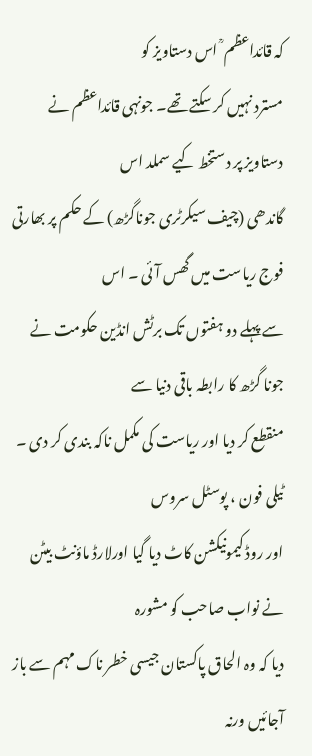کہ قائداعظم ؒ اس دستاویز کو
مسترد نہیں کر سکتے تھے۔ جونہی قائداعظم نے دستاویز پر دستخط کیے سملد اس
گاندھی (چیف سیکرٹری جوناگڑھ) کے حکم پر بھارتی فوج ریاست میں گھس آئی ۔ اس
سے پہلے دو ہفتوں تک برٹش انڈین حکومت نے جونا گڑھ کا رابطہ باقی دنیا سے
منقطع کر دیا اور ریاست کی مکمل ناکہ بندی کر دی ۔ ٹیلی فون ، پوسٹل سروس
اور روڈ کیمونیکشن کاٹ دیا گیا اورلارڈ ماؤنٹ بیٹن نے نواب صاحب کو مشورہ
دیا کہ وہ الحاق پاکستان جیسی خطر ناک مہم سے باز آجائیں ورنہ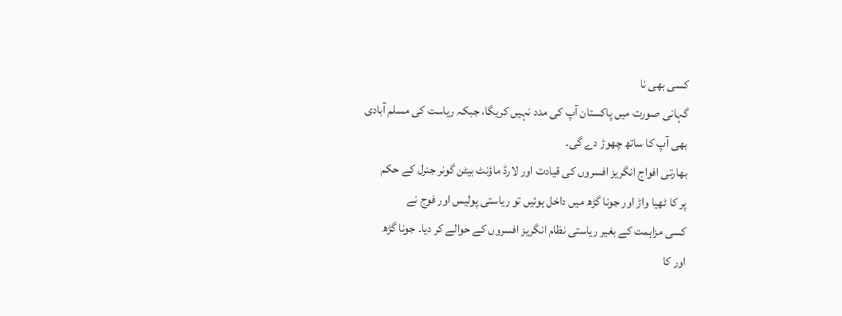کسی بھی نا
گہانی صورت میں پاکستان آپ کی مدد نہیں کریگا، جبکہ ریاست کی مسلم آبادی
بھی آپ کا ساتھ چھوڑ دے گی۔
بھارتی افواج انگریز افسروں کی قیادت اور لارڈ ماؤنٹ بیٹن گونر جنرل کے حکم
پر کا ٹھیا واڑ اور جونا گڑھ میں داخل ہوئیں تو ریاستی پولیس اور فوج نے
کسی مزاہمت کے بغیر ریاستی نظام انگریز افسروں کے حوالے کر دیا۔ جونا گڑھ
اور کا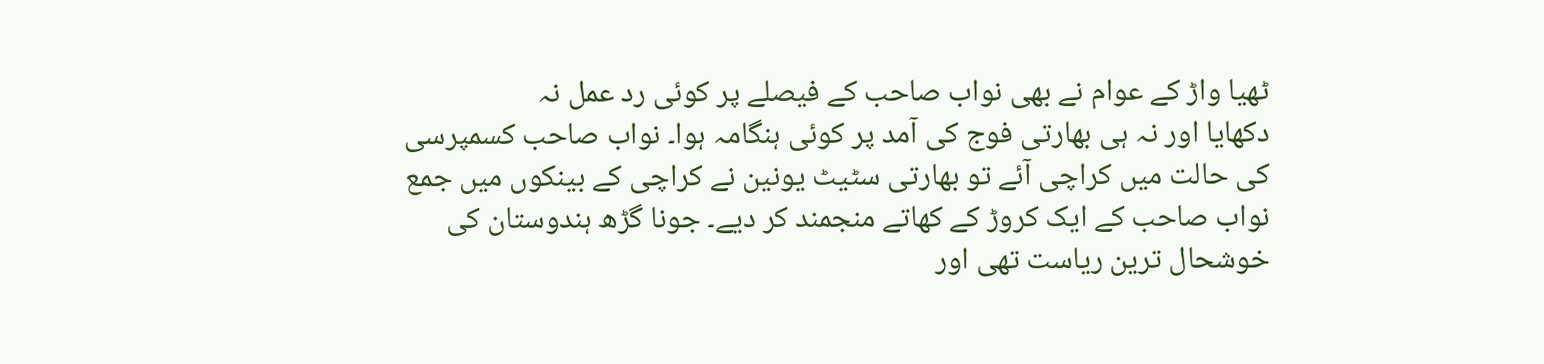ٹھیا واڑ کے عوام نے بھی نواب صاحب کے فیصلے پر کوئی رد عمل نہ
دکھایا اور نہ ہی بھارتی فوج کی آمد پر کوئی ہنگامہ ہوا۔ نواب صاحب کسمپرسی
کی حالت میں کراچی آئے تو بھارتی سٹیٹ یونین نے کراچی کے بینکوں میں جمع
نواب صاحب کے ایک کروڑ کے کھاتے منجمند کر دیے۔ جونا گڑھ ہندوستان کی
خوشحال ترین ریاست تھی اور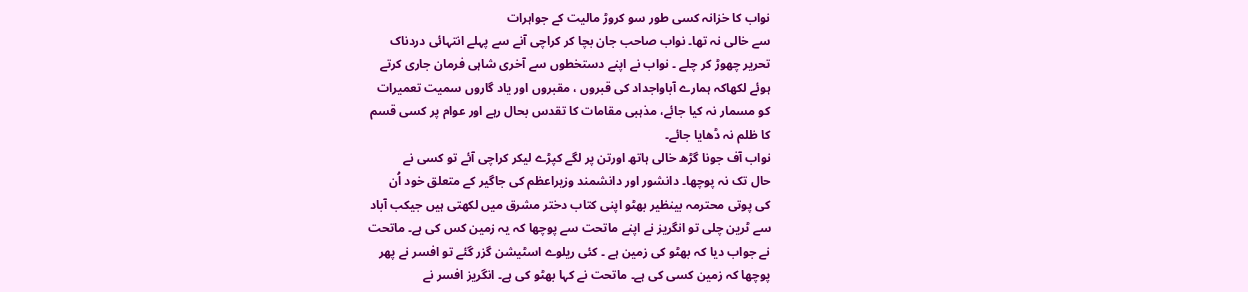نواب کا خزانہ کسی طور سو کروڑ مالیت کے جواہرات
سے خالی نہ تھا۔ نواب صاحب جان بچا کر کراچی آنے سے پہلے انتہائی دردناک
تحریر چھوڑ کر چلے ۔ نواب نے اپنے دستخطوں سے آخری شاہی فرمان جاری کرتے
ہوئے لکھاکہ ہمارے آباواجداد کی قبروں ، مقبروں اور یاد گاروں سمیت تعمیرات
کو مسمار نہ کیا جائے، مذہبی مقامات کا تقدس بحال رہے اور عوام پر کسی قسم
کا ظلم نہ ڈھایا جائے۔
نواب آف جونا گڑھ خالی ہاتھ اورتن پر لگے کپڑے لیکر کراچی آئے تو کسی نے
حال تک نہ پوچھا۔ دانشور اور دانشمند وزیراعظم کی جاگیر کے متعلق خود اُن
کی پوتی محترمہ بینظیر بھٹو اپنی کتاب دختر مشرق میں لکھتی ہیں جیکب آباد
سے ٹرین چلی تو انگریز نے اپنے ماتحت سے پوچھا کہ یہ زمین کس کی ہے۔ ماتحت
نے جواب دیا کہ بھٹو کی زمین ہے ۔ کئی ریلوے اسٹیشن گزر گئے تو افسر نے پھر
پوچھا کہ زمین کسی کی ہے۔ ماتحت نے کہا بھٹو کی ہے۔ انگریز افسر نے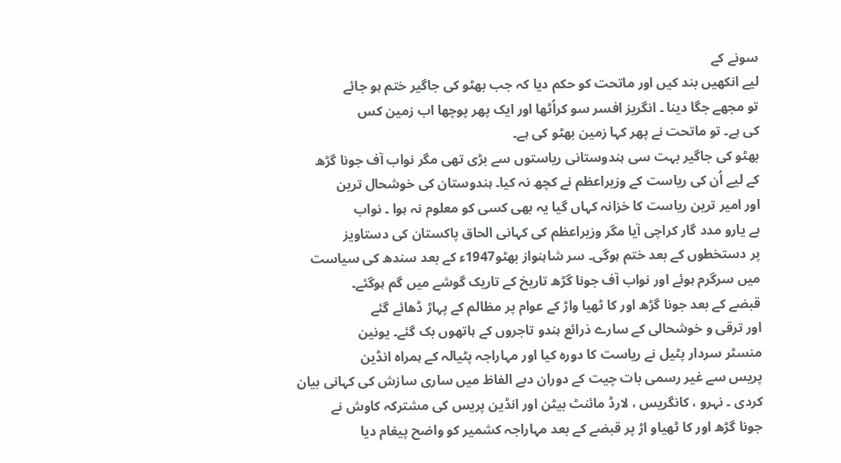سونے کے
لیے انکھیں بند کیں اور ماتحت کو حکم دیا کہ جب بھٹو کی جاگیر ختم ہو جائے
تو مجھے جگا دینا ۔ انگریز افسر سو کراُٹھا اور ایک پھر پوچھا اب زمین کس
کی ہے۔ تو ماتحت نے پھر کہا زمین بھٹو کی ہے۔
بھٹو کی جاگیر بہت سی ہندوستانی ریاستوں سے بڑی تھی مگر نواب آف جونا گڑھ
کے لیے اُن کی ریاست کے وزیراعظم نے کچھ نہ کیا۔ ہندوستان کی خوشحال ترین
اور امیر ترین ریاست کا خزانہ کہاں گیا یہ بھی کسی کو معلوم نہ ہوا ۔ نواب
بے یارو مدد گار کراچی آیا مگر وزیراعظم کی کہانی الحاق پاکستان کی دستاویز
پر دستخطوں کے بعد ختم ہوگی۔ سر شاہنواز بھٹو1947ء کے بعد سندھ کی سیاست
میں سرگرم ہوئے اور نواب آف جونا گڑھ تاریخ کے تاریک گوشے میں گم ہوگئے۔
قبضے کے بعد جونا گڑھ اور کا ٹھیا واڑ کے عوام پر مظالم کے پہاڑ ڈھائے گئے
اور ترقی و خوشحالی کے سارے ذرائع ہندو تاجروں کے ہاتھوں بک گئے۔ یونین
منسٹر سردار پٹیل نے ریاست کا دورہ کیا اور مہاراجہ پٹیالہ کے ہمراہ انڈین
پریس سے غیر رسمی بات چیت کے دوران دبے الفاظ میں ساری سازش کی کہانی بیان
کردی ۔ نہرو ، کانگریس ، لارڈ مائنٹ بیٹن اور انڈین پریس کی مشترکہ کاوش نے
جونا گڑھ اور کا ٹھیاو اڑ پر قبضے کے بعد مہاراجہ کشمیر کو واضح پیغام دیا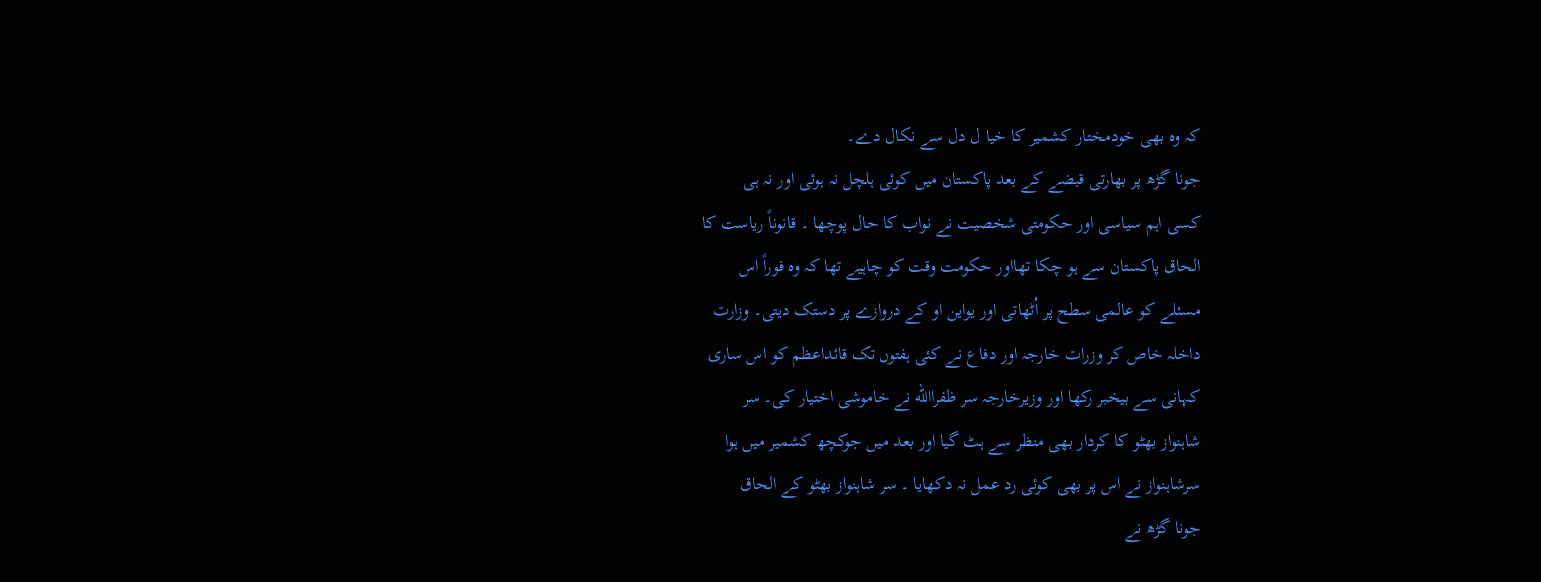کہ وہ بھی خودمختار کشمیر کا خیا ل دل سے نکال دے۔
جونا گڑھ پر بھارتی قبضے کے بعد پاکستان میں کوئی ہلچل نہ ہوئی اور نہ ہی
کسی اہم سیاسی اور حکومتی شخصیت نے نواب کا حال پوچھا ۔ قانوناً ریاست کا
الحاق پاکستان سے ہو چکا تھااور حکومت وقت کو چاہیے تھا کہ وہ فوراً اس
مسئلے کو عالمی سطح پر اُٹھاتی اور یواین او کے دروازے پر دستک دیتی۔ وزارت
داخلہ خاص کر وزرات خارجہ اور دفاع نے کئی ہفتوں تک قائداعظم کو اس ساری
کہانی سے بیخبر رکھا اور وزیرخارجہ سر ظفراالله نے خاموشی اختیار کی۔ سر
شاہنواز بھٹو کا کردار بھی منظر سے ہٹ گیا اور بعد میں جوکچھ کشمیر میں ہوا
سرشاہنواز نے اس پر بھی کوئی رد عمل نہ دکھایا ۔ سر شاہنواز بھٹو کے الحاق
جونا گڑھ نے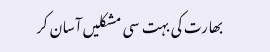بھارت کی بہت سی مشکلیں آسان کر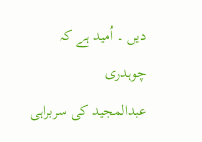دیں ۔ اُمید ہے کہ چوہدری
عبدالمجید کی سربراہی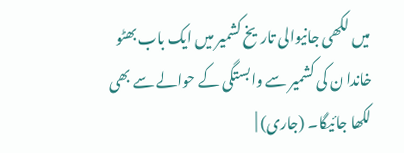میں لکھی جانیوالی تاریخ کشمیر میں ایک باب بھٹو
خاندا ن کی کشمیر سے وابستگی کے حوالے سے بھی لکھا جائیگا۔ (جاری) |